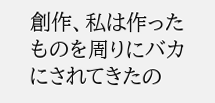創作、私は作ったものを周りにバカにされてきたの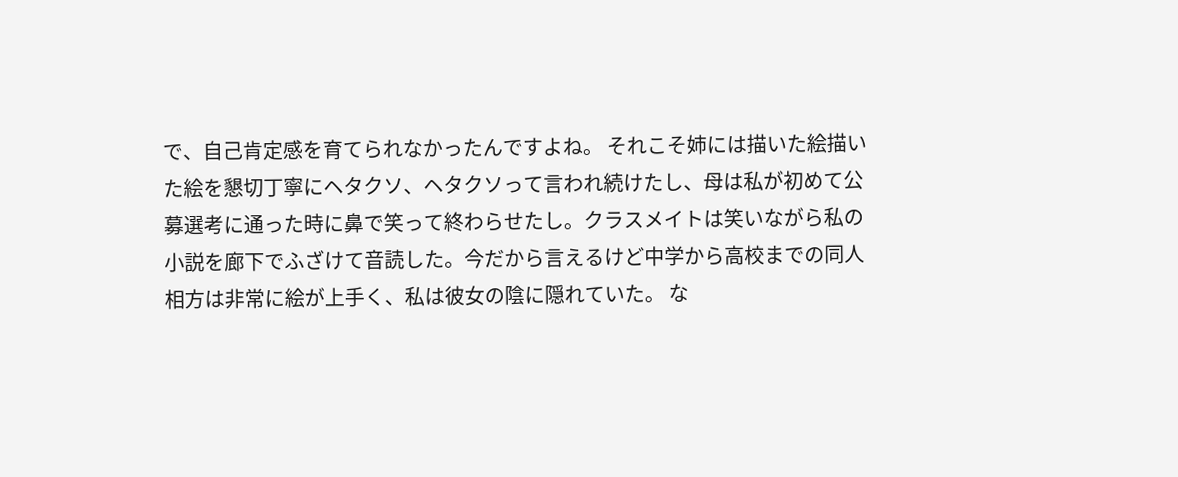で、自己肯定感を育てられなかったんですよね。 それこそ姉には描いた絵描いた絵を懇切丁寧にヘタクソ、ヘタクソって言われ続けたし、母は私が初めて公募選考に通った時に鼻で笑って終わらせたし。クラスメイトは笑いながら私の小説を廊下でふざけて音読した。今だから言えるけど中学から高校までの同人相方は非常に絵が上手く、私は彼女の陰に隠れていた。 な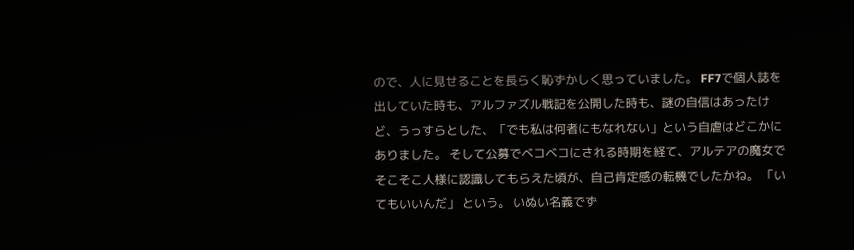ので、人に見せることを長らく恥ずかしく思っていました。 FF7で個人誌を出していた時も、アルファズル戦記を公開した時も、謎の自信はあったけど、うっすらとした、「でも私は何者にもなれない」という自虐はどこかにありました。 そして公募でベコベコにされる時期を経て、アルテアの魔女でそこそこ人様に認識してもらえた頃が、自己肯定感の転機でしたかね。 「いてもいいんだ」 という。 いぬい名義でず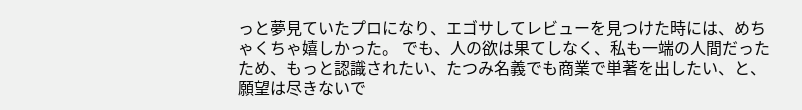っと夢見ていたプロになり、エゴサしてレビューを見つけた時には、めちゃくちゃ嬉しかった。 でも、人の欲は果てしなく、私も一端の人間だったため、もっと認識されたい、たつみ名義でも商業で単著を出したい、と、願望は尽きないで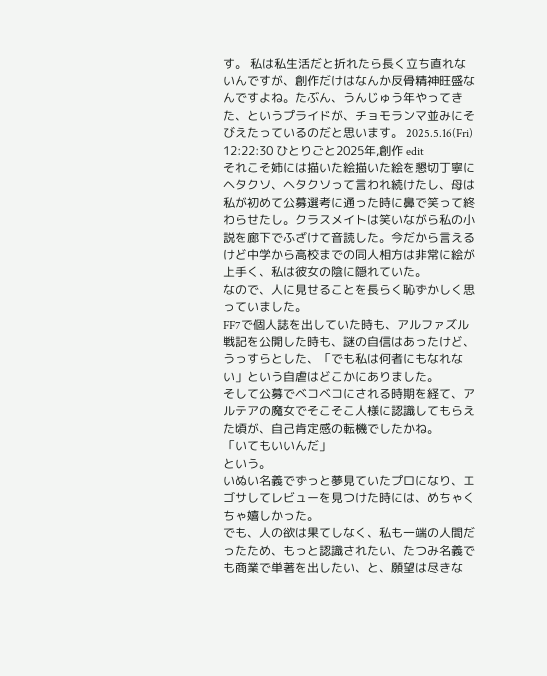す。 私は私生活だと折れたら長く立ち直れないんですが、創作だけはなんか反骨精神旺盛なんですよね。たぶん、うんじゅう年やってきた、というプライドが、チョモランマ並みにそびえたっているのだと思います。 2025.5.16(Fri) 12:22:30 ひとりごと2025年,創作 edit
それこそ姉には描いた絵描いた絵を懇切丁寧にヘタクソ、ヘタクソって言われ続けたし、母は私が初めて公募選考に通った時に鼻で笑って終わらせたし。クラスメイトは笑いながら私の小説を廊下でふざけて音読した。今だから言えるけど中学から高校までの同人相方は非常に絵が上手く、私は彼女の陰に隠れていた。
なので、人に見せることを長らく恥ずかしく思っていました。
FF7で個人誌を出していた時も、アルファズル戦記を公開した時も、謎の自信はあったけど、うっすらとした、「でも私は何者にもなれない」という自虐はどこかにありました。
そして公募でベコベコにされる時期を経て、アルテアの魔女でそこそこ人様に認識してもらえた頃が、自己肯定感の転機でしたかね。
「いてもいいんだ」
という。
いぬい名義でずっと夢見ていたプロになり、エゴサしてレビューを見つけた時には、めちゃくちゃ嬉しかった。
でも、人の欲は果てしなく、私も一端の人間だったため、もっと認識されたい、たつみ名義でも商業で単著を出したい、と、願望は尽きな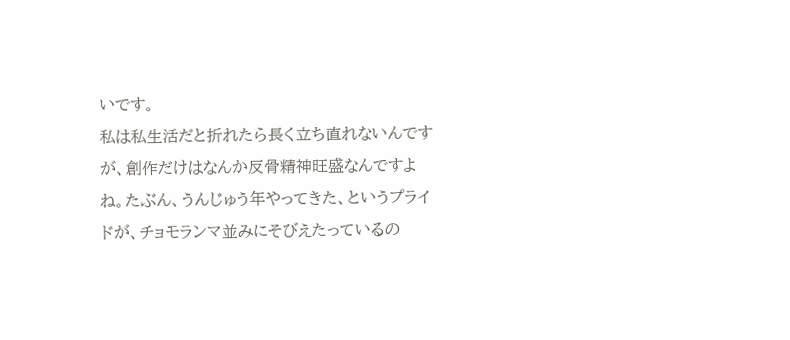いです。
私は私生活だと折れたら長く立ち直れないんですが、創作だけはなんか反骨精神旺盛なんですよね。たぶん、うんじゅう年やってきた、というプライドが、チョモランマ並みにそびえたっているの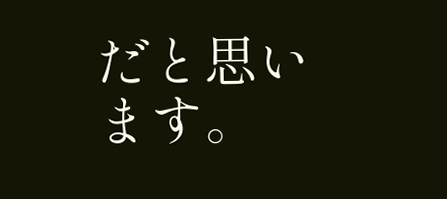だと思います。